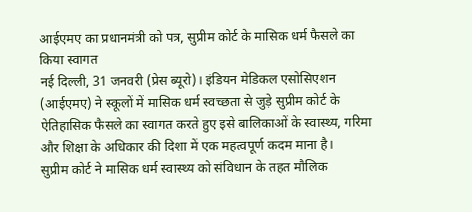आईएमए का प्रधानमंत्री को पत्र, सुप्रीम कोर्ट के मासिक धर्म फैसले का किया स्वागत
नई दिल्ली, 31 जनवरी (प्रेस ब्यूरो)। इंडियन मेडिकल एसोसिएशन (आईएमए) ने स्कूलों में मासिक धर्म स्वच्छता से जुड़े सुप्रीम कोर्ट के ऐतिहासिक फैसले का स्वागत करते हुए इसे बालिकाओं के स्वास्थ्य, गरिमा और शिक्षा के अधिकार की दिशा में एक महत्वपूर्ण कदम माना है।
सुप्रीम कोर्ट ने मासिक धर्म स्वास्थ्य को संविधान के तहत मौलिक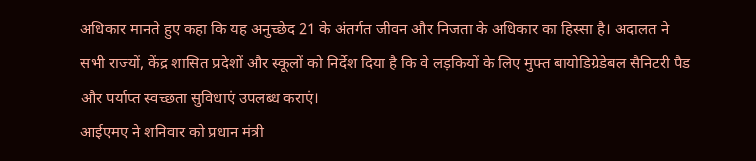अधिकार मानते हुए कहा कि यह अनुच्छेद 21 के अंतर्गत जीवन और निजता के अधिकार का हिस्सा है। अदालत ने सभी राज्यों, केंद्र शासित प्रदेशों और स्कूलों को निर्देश दिया है कि वे लड़कियों के लिए मुफ्त बायोडिग्रेडेबल सैनिटरी पैड और पर्याप्त स्वच्छता सुविधाएं उपलब्ध कराएं।
आईएमए ने शनिवार को प्रधान मंत्री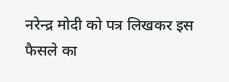नरेन्द्र मोदी को पत्र लिखकर इस फैसले का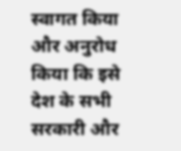स्वागत किया और अनुरोध किया कि इसे देश के सभी सरकारी और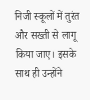निजी स्कूलों में तुरंत और सख्ती से लागू किया जाए। इसके साथ ही उन्होंने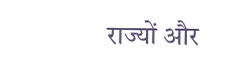राज्यों और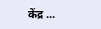केंद्र ...